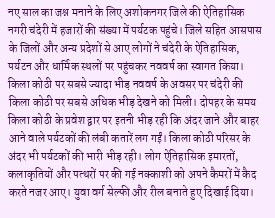नए साल का जश्न मनाने के लिए अशोकनगर जिले की ऐतिहासिक नगरी चंदेरी में हजारों की संख्या में पर्यटक पहुंचे। जिले सहित आसपास के जिलों और अन्य प्रदेशों से आए लोगों ने चंदेरी के ऐतिहासिक, पर्यटन और धार्मिक स्थलों पर पहुंचकर नववर्ष का स्वागत किया। किला कोठी पर सबसे ज्यादा भीड़ नववर्ष के अवसर पर चंदेरी की किला कोठी पर सबसे अधिक भीड़ देखने को मिली। दोपहर के समय किला कोठी के प्रवेश द्वार पर इतनी भीड़ रही कि अंदर जाने और बाहर आने वाले पर्यटकों की लंबी कतारें लग गईं। किला कोठी परिसर के अंदर भी पर्यटकों की भारी भीड़ रही। लोग ऐतिहासिक इमारतों, कलाकृतियों और पत्थरों पर की गई नक्काशी को अपने कैमरों में कैद करते नजर आए। युवा वर्ग सेल्फी और रील बनाते हुए दिखाई दिया।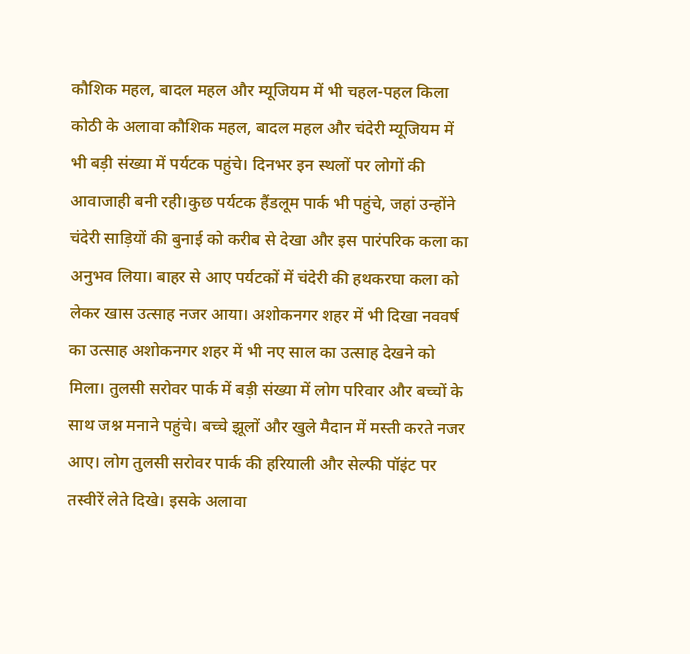कौशिक महल, बादल महल और म्यूजियम में भी चहल-पहल किला कोठी के अलावा कौशिक महल, बादल महल और चंदेरी म्यूजियम में भी बड़ी संख्या में पर्यटक पहुंचे। दिनभर इन स्थलों पर लोगों की आवाजाही बनी रही।कुछ पर्यटक हैंडलूम पार्क भी पहुंचे, जहां उन्होंने चंदेरी साड़ियों की बुनाई को करीब से देखा और इस पारंपरिक कला का अनुभव लिया। बाहर से आए पर्यटकों में चंदेरी की हथकरघा कला को लेकर खास उत्साह नजर आया। अशोकनगर शहर में भी दिखा नववर्ष का उत्साह अशोकनगर शहर में भी नए साल का उत्साह देखने को मिला। तुलसी सरोवर पार्क में बड़ी संख्या में लोग परिवार और बच्चों के साथ जश्न मनाने पहुंचे। बच्चे झूलों और खुले मैदान में मस्ती करते नजर आए। लोग तुलसी सरोवर पार्क की हरियाली और सेल्फी पॉइंट पर तस्वीरें लेते दिखे। इसके अलावा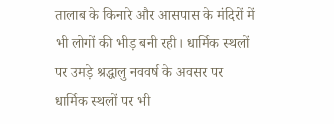तालाब के किनारे और आसपास के मंदिरों में भी लोगों की भीड़ बनी रही। धार्मिक स्थलों पर उमड़े श्रद्धालु नववर्ष के अवसर पर धार्मिक स्थलों पर भी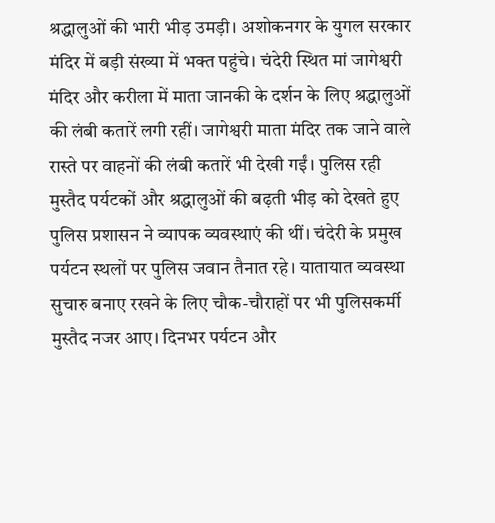श्रद्धालुओं की भारी भीड़ उमड़ी। अशोकनगर के युगल सरकार मंदिर में बड़ी संख्या में भक्त पहुंचे। चंदेरी स्थित मां जागेश्वरी मंदिर और करीला में माता जानकी के दर्शन के लिए श्रद्धालुओं की लंबी कतारें लगी रहीं। जागेश्वरी माता मंदिर तक जाने वाले रास्ते पर वाहनों की लंबी कतारें भी देखी गईं। पुलिस रही मुस्तैद पर्यटकों और श्रद्धालुओं की बढ़ती भीड़ को देखते हुए पुलिस प्रशासन ने व्यापक व्यवस्थाएं की थीं। चंदेरी के प्रमुख पर्यटन स्थलों पर पुलिस जवान तैनात रहे। यातायात व्यवस्था सुचारु बनाए रखने के लिए चौक-चौराहों पर भी पुलिसकर्मी मुस्तैद नजर आए। दिनभर पर्यटन और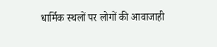धार्मिक स्थलों पर लोगों की आवाजाही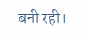बनी रही।